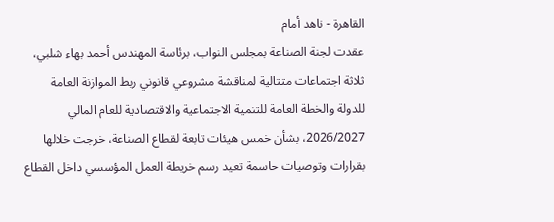القاهرة - ناهد أمام
عقدت لجنة الصناعة بمجلس النواب، برئاسة المهندس أحمد بهاء شلبي، ثلاثة اجتماعات متتالية لمناقشة مشروعي قانوني ربط الموازنة العامة للدولة والخطة العامة للتنمية الاجتماعية والاقتصادية للعام المالي 2026/2027، بشأن خمس هيئات تابعة لقطاع الصناعة، خرجت خلالها بقرارات وتوصيات حاسمة تعيد رسم خريطة العمل المؤسسي داخل القطاع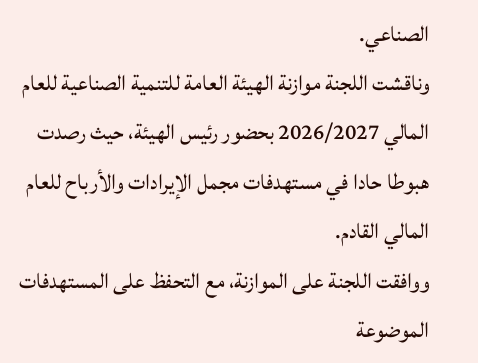الصناعي.
وناقشت اللجنة موازنة الهيئة العامة للتنمية الصناعية للعام المالي 2026/2027 بحضور رئيس الهيئة، حيث رصدت هبوطا حادا في مستهدفات مجمل الإيرادات والأرباح للعام المالي القادم.
ووافقت اللجنة على الموازنة، مع التحفظ على المستهدفات الموضوعة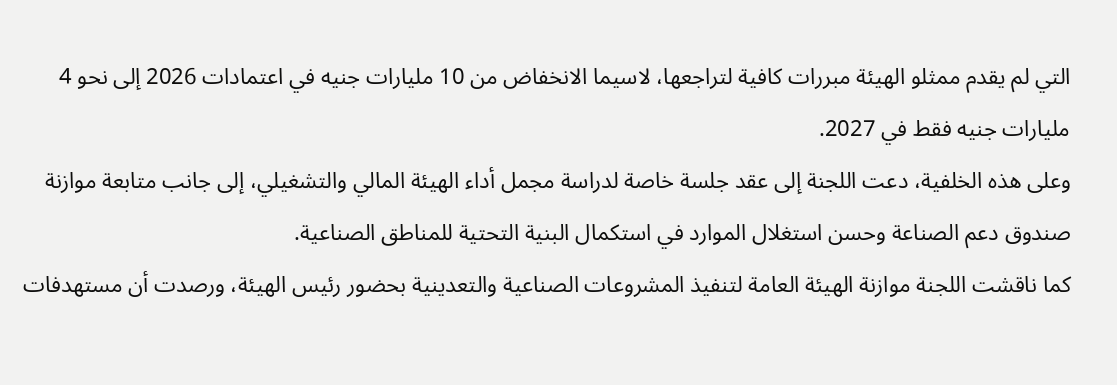التي لم يقدم ممثلو الهيئة مبررات كافية لتراجعها، لاسيما الانخفاض من 10 مليارات جنيه في اعتمادات 2026 إلى نحو 4 مليارات جنيه فقط في 2027.
وعلى هذه الخلفية، دعت اللجنة إلى عقد جلسة خاصة لدراسة مجمل أداء الهيئة المالي والتشغيلي، إلى جانب متابعة موازنة صندوق دعم الصناعة وحسن استغلال الموارد في استكمال البنية التحتية للمناطق الصناعية.
كما ناقشت اللجنة موازنة الهيئة العامة لتنفيذ المشروعات الصناعية والتعدينية بحضور رئيس الهيئة، ورصدت أن مستهدفات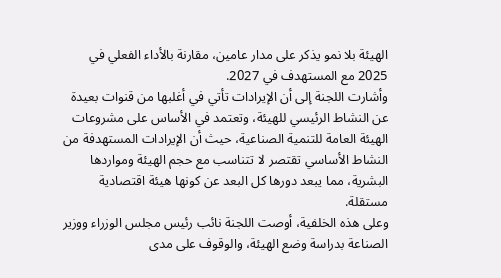الهيئة بلا نمو يذكر على مدار عامين، مقارنة بالأداء الفعلي في 2025 مع المستهدف في 2027.
وأشارت اللجنة إلى أن الإيرادات تأتي في أغلبها من قنوات بعيدة عن النشاط الرئيسي للهيئة، وتعتمد في الأساس على مشروعات الهيئة العامة للتنمية الصناعية، حيث أن الإيرادات المستهدفة من النشاط الأساسي تقتصر لا تتناسب مع حجم الهيئة ومواردها البشرية، مما يبعد دورها كل البعد عن كونها هيئة اقتصادية مستقلة.
وعلى هذه الخلفية، أوصت اللجنة نائب رئيس مجلس الوزراء ووزير الصناعة بدراسة وضع الهيئة، والوقوف على مدى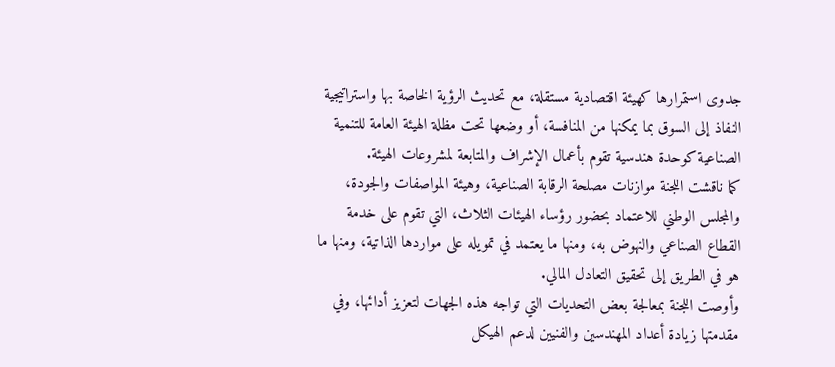جدوى استمرارها كهيئة اقتصادية مستقلة، مع تحديث الرؤية الخاصة بها واستراتيجية النفاذ إلى السوق بما يمكنها من المنافسة، أو وضعها تحت مظلة الهيئة العامة للتنمية الصناعية كوحدة هندسية تقوم بأعمال الإشراف والمتابعة لمشروعات الهيئة.
كما ناقشت اللجنة موازنات مصلحة الرقابة الصناعية، وهيئة المواصفات والجودة، والمجلس الوطني للاعتماد بحضور رؤساء الهيئات الثلاث، التي تقوم على خدمة القطاع الصناعي والنهوض به، ومنها ما يعتمد في تمويله على مواردها الذاتية، ومنها ما هو في الطريق إلى تحقيق التعادل المالي.
وأوصت اللجنة بمعالجة بعض التحديات التي تواجه هذه الجهات لتعزيز أدائها، وفي مقدمتها زيادة أعداد المهندسين والفنيين لدعم الهيكل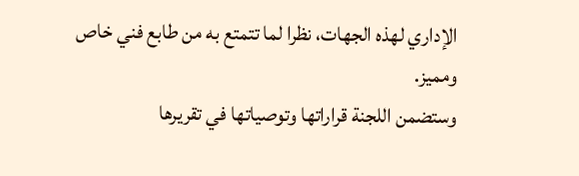الإداري لهذه الجهات، نظرا لما تتمتع به من طابع فني خاص ومميز.
وستضمن اللجنة قراراتها وتوصياتها في تقريرها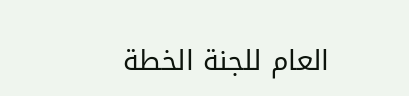العام للجنة الخطة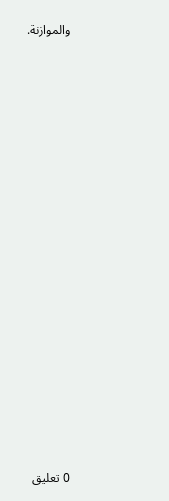والموازنة.


















0 تعليق